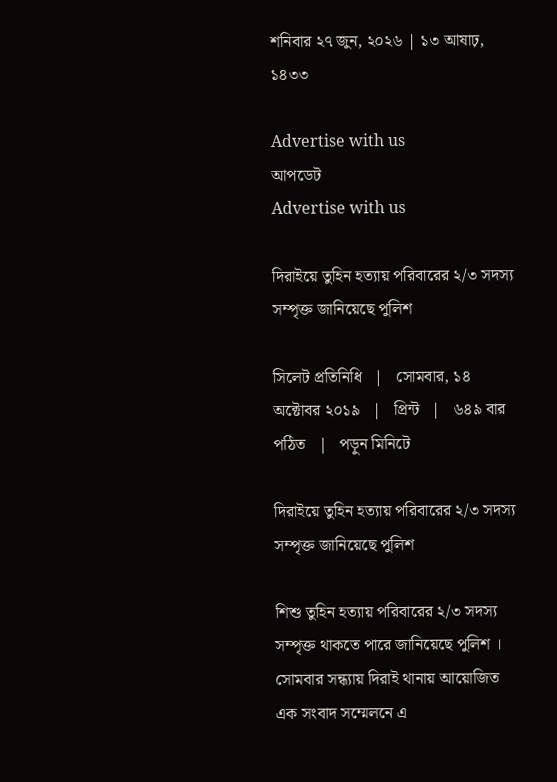শনিবার ২৭ জুন, ২০২৬ | ১৩ আষাঢ়, ১৪৩৩

Advertise with us
আপডেট
Advertise with us

দিরাইয়ে তুহিন হত্যায় পরিবারের ২/৩ সদস্য সম্পৃক্ত জানিয়েছে পুলিশ

সিলেট প্রতিনিধি   |   সোমবার, ১৪ অক্টোবর ২০১৯   |   প্রিন্ট   |   ৬৪৯ বার পঠিত   |   পড়ুন মিনিটে

দিরাইয়ে তুহিন হত্যায় পরিবারের ২/৩ সদস্য সম্পৃক্ত জানিয়েছে পুলিশ

শিশু তুহিন হত্যায় পরিবারের ২/৩ সদস্য সম্পৃক্ত থাকতে পারে জানিয়েছে পুলিশ । সোমবার সন্ধ্যায় দিরাই থানায় আয়োজিত এক সংবাদ সম্মেলনে এ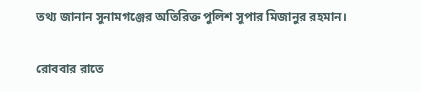তথ্য জানান সুনামগঞ্জের অতিরিক্ত পুলিশ সুপার মিজানুর রহমান।

রোববার রাতে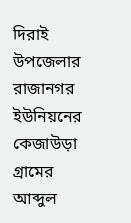দিরাই উপজেলার রাজানগর ইউনিয়নের কেজাউড়া গ্রামের আব্দুল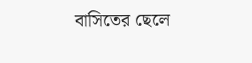বাসিতের ছেলে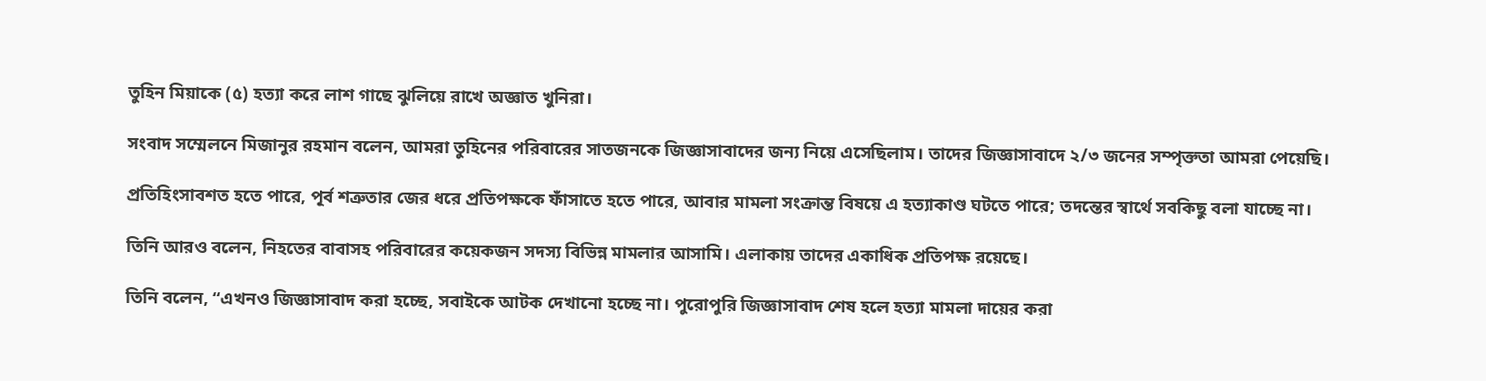তুহিন মিয়াকে (৫) হত্যা করে লাশ গাছে ঝুলিয়ে রাখে অজ্ঞাত খুনিরা।

সংবাদ সম্মেলনে মিজানুর রহমান বলেন, আমরা তুহিনের পরিবারের সাতজনকে জিজ্ঞাসাবাদের জন্য নিয়ে এসেছিলাম। তাদের জিজ্ঞাসাবাদে ২/৩ জনের সম্পৃক্ততা আমরা পেয়েছি।

প্রতিহিংসাবশত হতে পারে, পূর্ব শত্রুতার জের ধরে প্রতিপক্ষকে ফাঁসাতে হতে পারে, আবার মামলা সংক্রান্ত বিষয়ে এ হত্যাকাণ্ড ঘটতে পারে; তদন্তের স্বার্থে সবকিছু বলা যাচ্ছে না।

তিনি আরও বলেন, নিহতের বাবাসহ পরিবারের কয়েকজন সদস্য বিভিন্ন মামলার আসামি। এলাকায় তাদের একাধিক প্রতিপক্ষ রয়েছে।

তিনি বলেন, “এখনও জিজ্ঞাসাবাদ করা হচ্ছে, সবাইকে আটক দেখানো হচ্ছে না। পুরোপুরি জিজ্ঞাসাবাদ শেষ হলে হত্যা মামলা দায়ের করা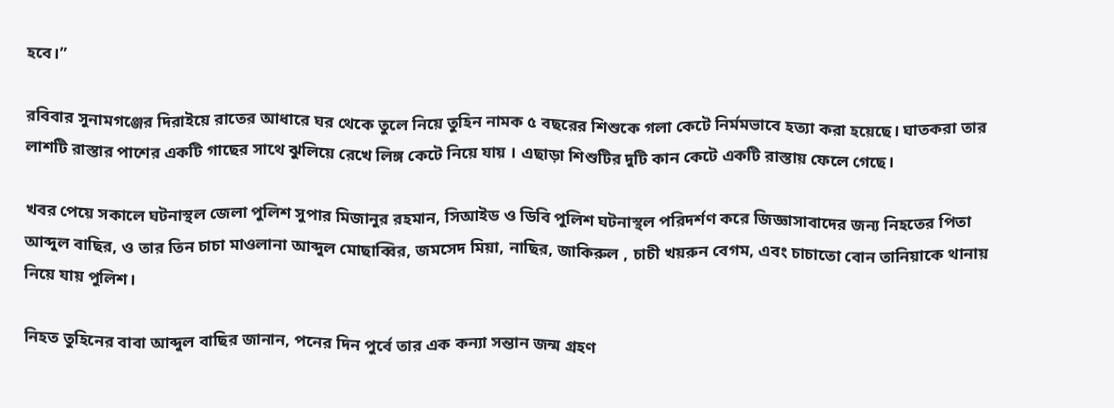হবে।”

রবিবার সুনামগঞ্জের দিরাইয়ে রাতের আধারে ঘর থেকে তুলে নিয়ে তুহিন নামক ৫ বছরের শিশুকে গলা কেটে নির্মমভাবে হত্যা করা হয়েছে। ঘাতকরা তার লাশটি রাস্তার পাশের একটি গাছের সাথে ঝুলিয়ে রেখে লিঙ্গ কেটে নিয়ে যায় । এছাড়া শিশুটির দুটি কান কেটে একটি রাস্তায় ফেলে গেছে।

খবর পেয়ে সকালে ঘটনাস্থল জেলা পুলিশ সুপার মিজানুর রহমান, সিআইড ও ডিবি পুলিশ ঘটনাস্থল পরিদর্শণ করে জিজ্ঞাসাবাদের জন্য নিহতের পিতা আব্দুল বাছির, ও তার তিন চাচা মাওলানা আব্দুল মোছাব্বির, জমসেদ মিয়া, নাছির, জাকিরুল , চাচী খয়রুন বেগম, এবং চাচাতো বোন তানিয়াকে থানায় নিয়ে যায় পুলিশ।

নিহত তুহিনের বাবা আব্দুল বাছির জানান, পনের দিন পুর্বে তার এক কন্যা সন্তান জন্ম গ্রহণ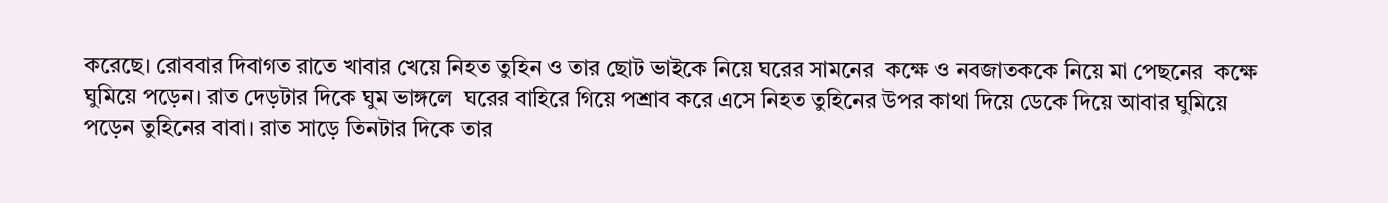করেছে। রোববার দিবাগত রাতে খাবার খেয়ে নিহত তুহিন ও তার ছোট ভাইকে নিয়ে ঘরের সামনের  কক্ষে ও নবজাতককে নিয়ে মা পেছনের  কক্ষে ঘুমিয়ে পড়েন। রাত দেড়টার দিকে ঘুম ভাঙ্গলে  ঘরের বাহিরে গিয়ে পশ্রাব করে এসে নিহত তুহিনের উপর কাথা দিয়ে ডেকে দিয়ে আবার ঘুমিয়ে পড়েন তুহিনের বাবা। রাত সাড়ে তিনটার দিকে তার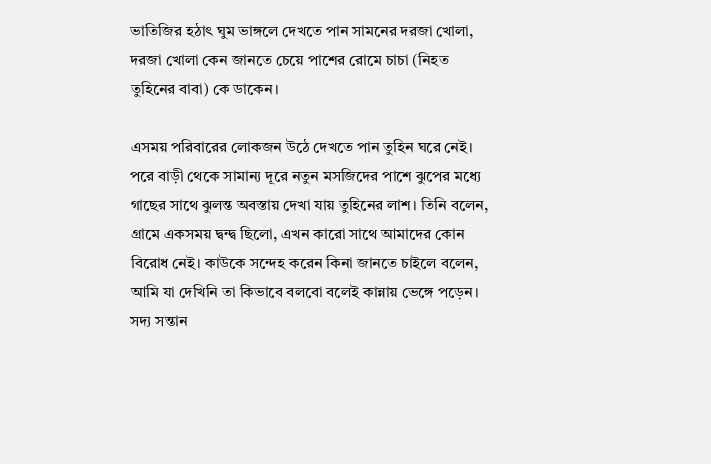ভাতিজির হঠাৎ ঘুম ভাঙ্গলে দেখতে পান সামনের দরজা খোলা, দরজা খোলা কেন জানতে চেয়ে পাশের রোমে চাচা (নিহত তুহিনের বাবা) কে ডাকেন।

এসময় পরিবারের লোকজন উঠে দেখতে পান তুহিন ঘরে নেই। পরে বাড়ী থেকে সামান্য দূরে নতুন মসজিদের পাশে ঝুপের মধ্যে গাছের সাথে ঝুলন্ত অবস্তায় দেখা যায় তুহিনের লাশ। তিনি বলেন, গ্রামে একসময় দ্বন্দ্ব ছিলো, এখন কারো সাথে আমাদের কোন বিরোধ নেই। কাউকে সন্দেহ করেন কিনা জানতে চাইলে বলেন, আমি যা দেখিনি তা কিভাবে বলবো বলেই কান্নায় ভেঙ্গে পড়েন। সদ্য সন্তান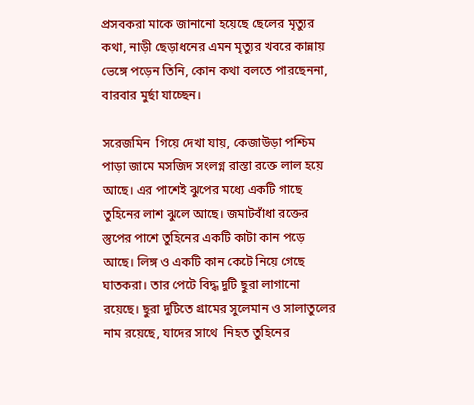প্রসবকরা মাকে জানানো হয়েছে ছেলের মৃত্যুর কথা, নাড়ী ছেড়াধনের এমন মৃত্যুর খবরে কান্নায় ভেঙ্গে পড়েন তিনি, কোন কথা বলতে পারছেননা, বারবার মুর্ছা যাচ্ছেন।

সরেজমিন  গিয়ে দেখা যায়, কেজাউড়া পশ্চিম পাড়া জামে মসজিদ সংলগ্ন রাস্তা রক্তে লাল হয়ে আছে। এর পাশেই ঝুপের মধ্যে একটি গাছে তুহিনের লাশ ঝুলে আছে। জমাটবাঁধা রক্তের স্তুপের পাশে তুহিনের একটি কাটা কান পড়ে আছে। লিঙ্গ ও একটি কান কেটে নিয়ে গেছে ঘাতকরা। তার পেটে বিদ্ধ দুটি ছুরা লাগানো রয়েছে। ছুরা দুটিতে গ্রামের সুলেমান ও সালাতুলের নাম রয়েছে, যাদের সাথে  নিহত তুহিনের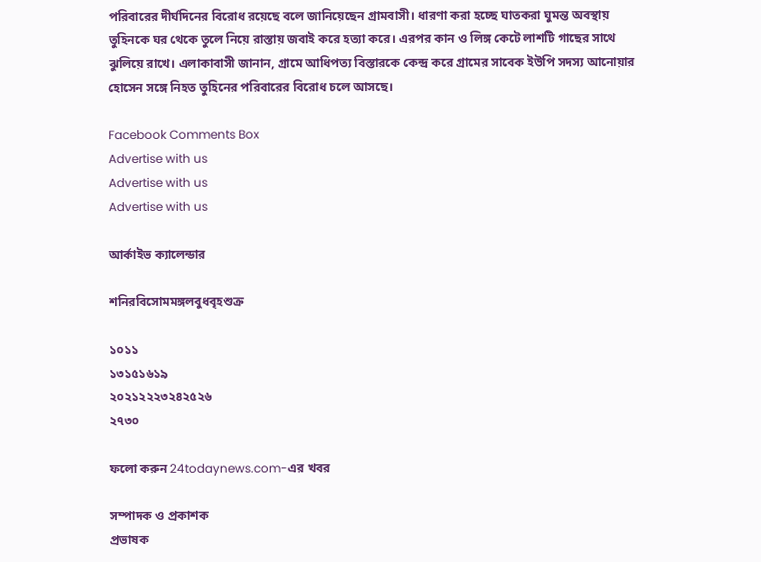পরিবারের দীর্ঘদিনের বিরোধ রয়েছে বলে জানিয়েছেন গ্রামবাসী। ধারণা করা হচ্ছে ঘাতকরা ঘুমন্ত অবস্থায় তুহিনকে ঘর থেকে তুলে নিয়ে রাস্তায় জবাই করে হত্যা করে। এরপর কান ও লিঙ্গ কেটে লাশটি গাছের সাথে ঝুলিয়ে রাখে। এলাকাবাসী জানান, গ্রামে আধিপত্য বিস্তারকে কেন্দ্র করে গ্রামের সাবেক ইউপি সদস্য আনোয়ার হোসেন সঙ্গে নিহত তুহিনের পরিবারের বিরোধ চলে আসছে।

Facebook Comments Box
Advertise with us
Advertise with us
Advertise with us

আর্কাইভ ক্যালেন্ডার

শনিরবিসোমমঙ্গলবুধবৃহশুক্র

১০১১
১৩১৫১৬১৯
২০২১২২২৩২৪২৫২৬
২৭৩০

ফলো করুন 24todaynews.com-এর খবর

সম্পাদক ও প্রকাশক
প্রভাষক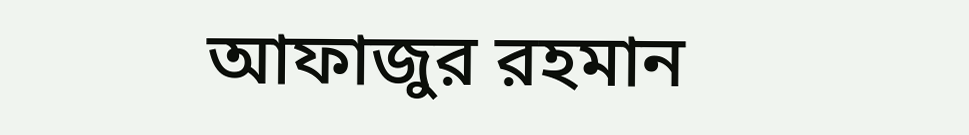আফাজুর রহমান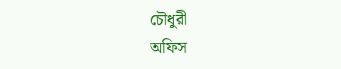চৌধুরী
অফিস